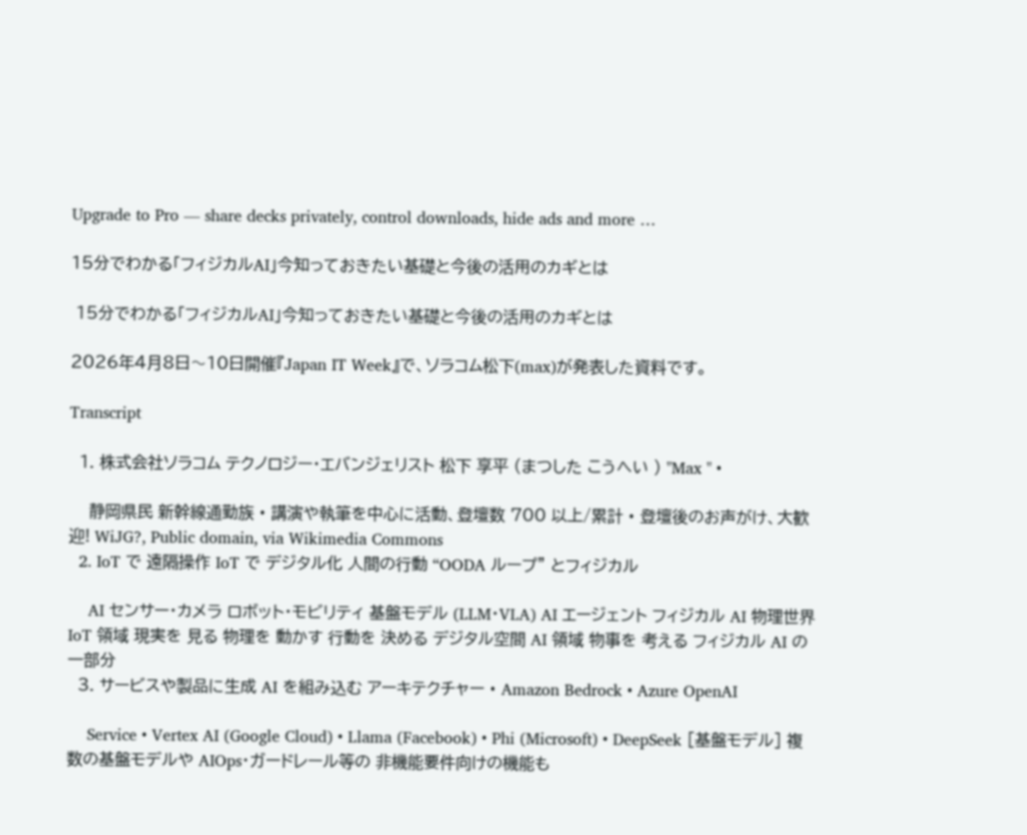Upgrade to Pro — share decks privately, control downloads, hide ads and more …

15分でわかる「フィジカルAI」今知っておきたい基礎と今後の活用のカギとは

 15分でわかる「フィジカルAI」今知っておきたい基礎と今後の活用のカギとは

2026年4月8日〜10日開催『Japan IT Week』で、ソラコム松下(max)が発表した資料です。

Transcript

  1. 株式会社ソラコム テクノロジー・エバンジェリスト 松下 享平 (まつした こうへい ) "Max " •

    静岡県民 新幹線通勤族 • 講演や執筆を中心に活動、登壇数 700 以上/累計 • 登壇後のお声がけ、大歓迎! WiJG?, Public domain, via Wikimedia Commons
  2. IoT で 遠隔操作 IoT で デジタル化 人間の行動 “OODA ループ” とフィジカル

    AI センサー・カメラ ロボット・モビリティ 基盤モデル (LLM・VLA) AI エージェント フィジカル AI 物理世界 IoT 領域 現実を 見る 物理を 動かす 行動を 決める デジタル空間 AI 領域 物事を 考える フィジカル AI の 一部分
  3. サービスや製品に生成 AI を組み込む アーキテクチャー • Amazon Bedrock • Azure OpenAI

    Service • Vertex AI (Google Cloud) • Llama (Facebook) • Phi (Microsoft) • DeepSeek [基盤モデル] 複数の基盤モデルや AIOps・ガードレール等の 非機能要件向けの機能も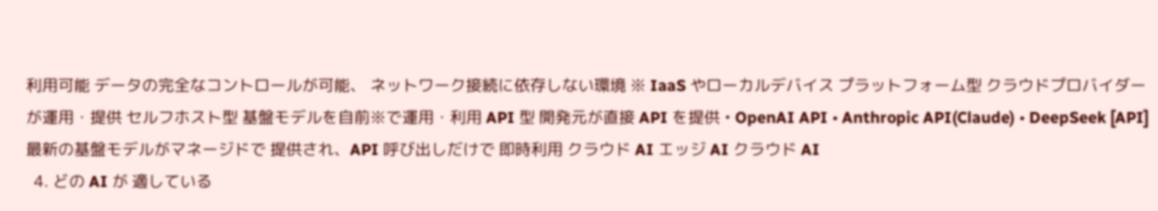利用可能 データの完全なコントロールが可能、 ネットワーク接続に依存しない環境 ※ IaaS やローカルデバイス プラットフォーム型 クラウドプロバイダーが運用・提供 セルフホスト型 基盤モデルを自前※で運用・利用 API 型 開発元が直接 API を提供 • OpenAI API • Anthropic API(Claude) • DeepSeek [API] 最新の基盤モデルがマネージドで 提供され、API 呼び出しだけで 即時利用 クラウド AI エッジ AI クラウド AI
  4. どの AI が 適している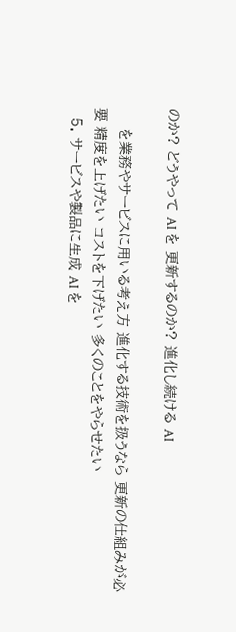のか? どうやって AI を 更新するのか? 進化し続ける AI

    を業務やサービスに用いる考え方 進化する技術を扱うなら 更新の仕組みが必要 精度を上げたい コストを下げたい 多くのことをやらせたい
  5. サービスや製品に生成 AI を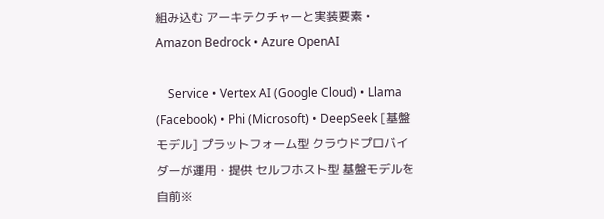組み込む アーキテクチャーと実装要素 • Amazon Bedrock • Azure OpenAI

    Service • Vertex AI (Google Cloud) • Llama (Facebook) • Phi (Microsoft) • DeepSeek [基盤モデル] プラットフォーム型 クラウドプロバイダーが運用・提供 セルフホスト型 基盤モデルを自前※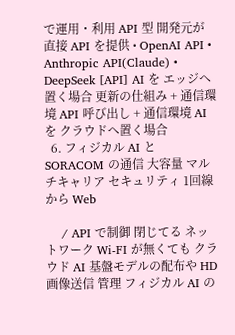で運用・利用 API 型 開発元が直接 API を提供 • OpenAI API • Anthropic API(Claude) • DeepSeek [API] AI を エッジへ置く場合 更新の仕組み + 通信環境 API 呼び出し + 通信環境 AI を クラウドへ置く場合
  6. フィジカル AI と SORACOM の通信 大容量 マルチキャリア セキュリティ 1回線から Web

    / API で制御 閉じてる ネットワーク Wi-FI が無くても クラウド AI 基盤モデルの配布や HD 画像送信 管理 フィジカル AI の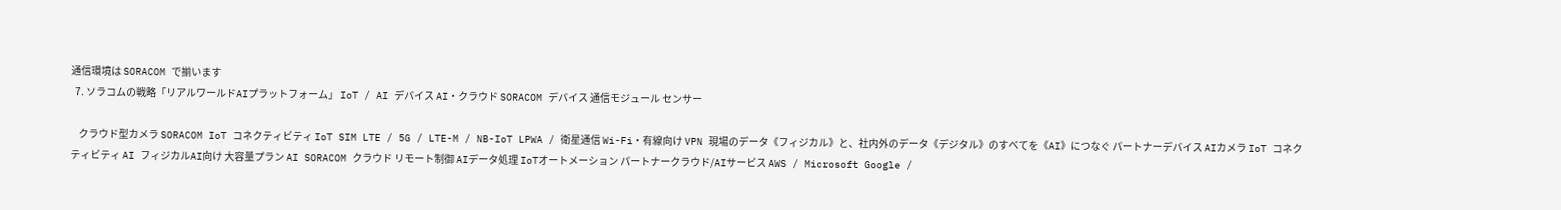通信環境は SORACOM で揃います
  7. ソラコムの戦略「リアルワールドAIプラットフォーム」 IoT / AI デバイス AI・クラウド SORACOM デバイス 通信モジュール センサー

    クラウド型カメラ SORACOM IoT コネクティビティ IoT SIM LTE / 5G / LTE-M / NB-IoT LPWA / 衛星通信 Wi-Fi・有線向け VPN 現場のデータ《フィジカル》と、社内外のデータ《デジタル》のすべてを《AI》につなぐ パートナーデバイス AIカメラ IoT コネクティビティ AI フィジカルAI向け 大容量プラン AI SORACOM クラウド リモート制御 AIデータ処理 IoTオートメーション パートナークラウド/AIサービス AWS / Microsoft Google /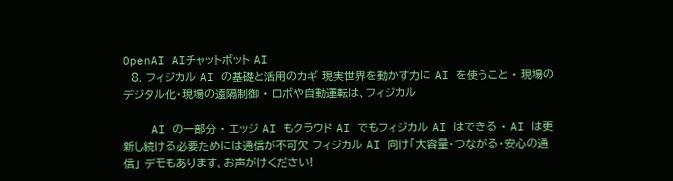OpenAI AIチャットボット AI
  8. フィジカル AI の基礎と活用のカギ 現実世界を動かす力に AI を使うこと • 現場のデジタル化・現場の遠隔制御 • ロボや自動運転は、フィジカル

    AI の一部分 • エッジ AI もクラウド AI でもフィジカル AI はできる • AI は更新し続ける必要ためには通信が不可欠 フィジカル AI 向け「大容量・つながる・安心の通信」 デモもあります、お声がけください!